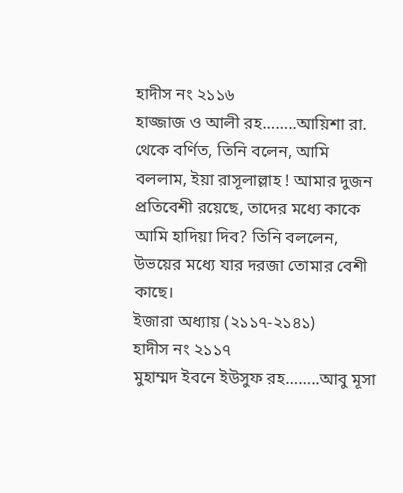হাদীস নং ২১১৬
হাজ্জাজ ও আলী রহ……..আয়িশা রা. থেকে বর্ণিত, তিনি বলেন, আমি বললাম, ইয়া রাসূলাল্লাহ ! আমার দুজন প্রতিবেশী রয়েছে, তাদের মধ্যে কাকে আমি হাদিয়া দিব? তিনি বললেন, উভয়ের মধ্যে যার দরজা তোমার বেশী কাছে।
ইজারা অধ্যায় (২১১৭-২১৪১)
হাদীস নং ২১১৭
মুহাম্মদ ইবনে ইউসুফ রহ……..আবু মূসা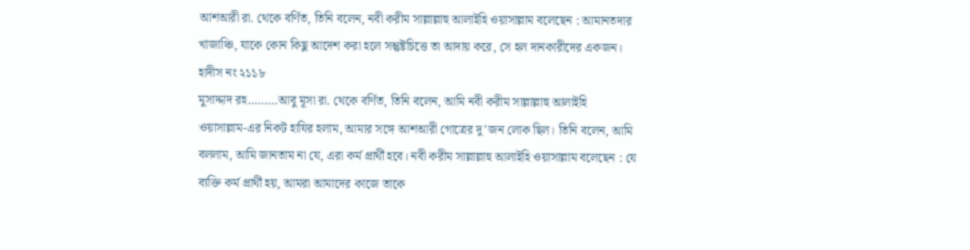আশআরী রা. থেকে বর্ণিত, তিনি বলেন, নবী করীম সাল্লাল্লাহু আলাইহি ওয়াসাল্লাম বলেছেন : আমানতদার খাজাঞ্চি, যাকে কোন কিছু আদেশ করা হলে সন্তুষ্টচিত্তে তা আদায় করে, সে হল দানকারীদের একজন।
হাদীস নং ২১১৮
মুসাদ্দাদ রহ………আবু মূসা রা. থেকে বর্ণিত, তিনি বলেন, আমি নবী করীম সাল্লাল্লাহু আলাইহি ওয়াসাল্লাম-এর নিকট হাযির হলাম, আমার সঙ্গে আশআরী গোত্রের দু’জন লোক ছিল। তিনি বলেন, আমি বললাম, আমি জানতাম না যে, এরা কর্ম প্রার্থী হবে। নবী করীম সাল্লাল্লাহু আলাইহি ওয়াসাল্লাম বলেছেন : যে ব্যক্তি কর্ম প্রার্থী হয়, আমরা আমাদের কাজে তাকে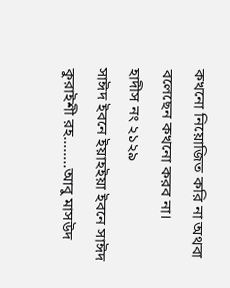কখনো নিয়োজিত করি না অথবা বলেছেন কখনো করব না।
হাদীস নং ২১২৯
সাঈদ ইবনে ইয়াহইয়া ইবনে সাঈদ কুরাইশী রহ……..আবু মাসউদ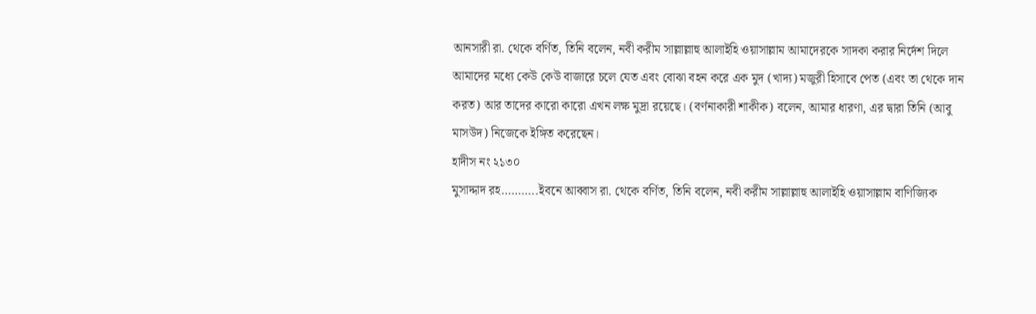আনসারী রা. থেকে বর্ণিত, তিনি বলেন, নবী করীম সাল্লাল্লাহু আলাইহি ওয়াসাল্লাম আমাদেরকে সাদকা করার নির্দেশ দিলে আমাদের মধ্যে কেউ কেউ বাজারে চলে যেত এবং বোঝা বহন করে এক মুদ (খাদ্য) মজুরী হিসাবে পেত (এবং তা থেকে দান করত) আর তাদের কারো কারো এখন লক্ষ মুদ্রা রয়েছে। (বর্ণনাকারী শাকীক) বলেন, আমার ধারণা, এর দ্বারা তিনি (আবু মাসউদ) নিজেকে ইঙ্গিত করেছেন।
হাদীস নং ২১৩০
মুসাদ্দাদ রহ………..ইবনে আব্বাস রা. থেকে বর্ণিত, তিনি বলেন, নবী করীম সাল্লাল্লাহু আলাইহি ওয়াসাল্লাম বাণিজ্যিক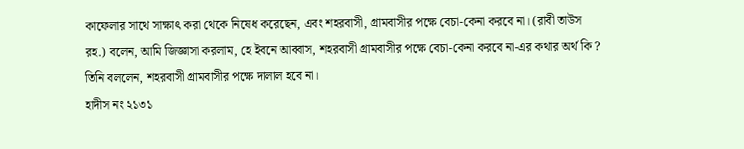কাফেলার সাথে সাক্ষাৎ করা থেকে নিষেধ করেছেন, এবং শহরবাসী, গ্রামবাসীর পক্ষে বেচা-কেনা করবে না। (রাবী তাউস রহ.) বলেন, আমি জিজ্ঞাসা করলাম, হে ইবনে আব্বাস, শহরবাসী গ্রামবাসীর পক্ষে বেচা-কেনা করবে না-এর কথার অর্থ কি ? তিনি বললেন, শহরবাসী গ্রামবাসীর পক্ষে দালাল হবে না।
হাদীস নং ২১৩১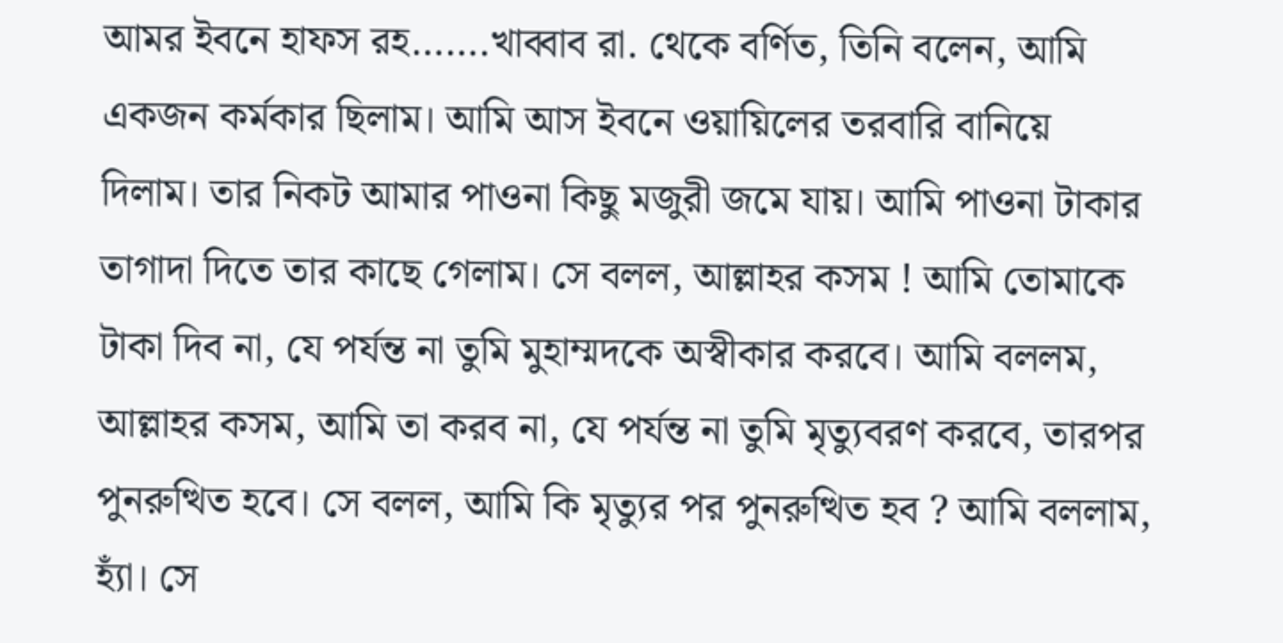আমর ইবনে হাফস রহ…….খাব্বাব রা. থেকে বর্ণিত, তিনি বলেন, আমি একজন কর্মকার ছিলাম। আমি আস ইবনে ওয়ায়িলের তরবারি বানিয়ে দিলাম। তার নিকট আমার পাওনা কিছু মজুরী জমে যায়। আমি পাওনা টাকার তাগাদা দিতে তার কাছে গেলাম। সে বলল, আল্লাহর কসম ! আমি তোমাকে টাকা দিব না, যে পর্যন্ত না তুমি মুহাম্মদকে অস্বীকার করবে। আমি বললম, আল্লাহর কসম, আমি তা করব না, যে পর্যন্ত না তুমি মৃত্যুবরণ করবে, তারপর পুনরুত্থিত হবে। সে বলল, আমি কি মৃত্যুর পর পুনরুত্থিত হব ? আমি বললাম, হ্যাঁ। সে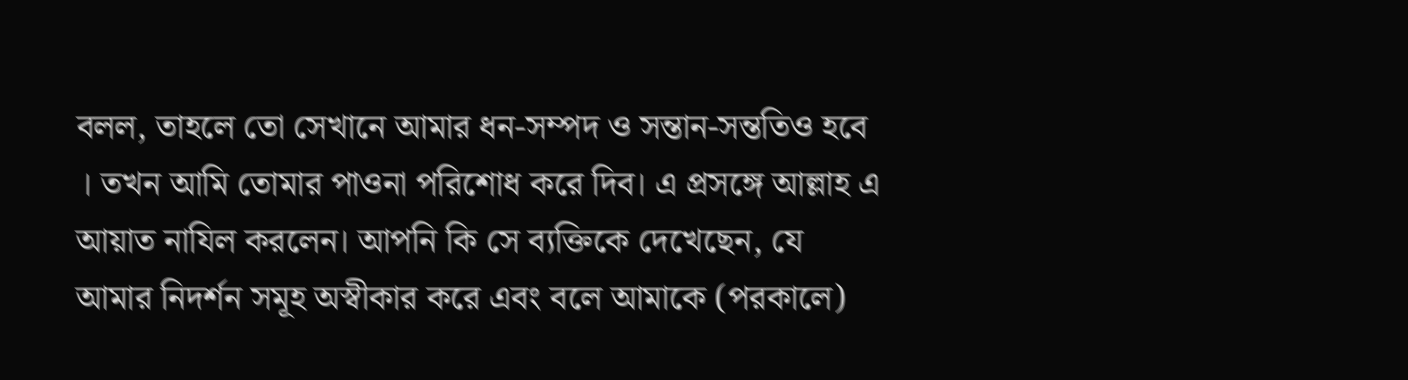বলল, তাহলে তো সেখানে আমার ধন-সম্পদ ও সন্তান-সন্ততিও হবে । তখন আমি তোমার পাওনা পরিশোধ করে দিব। এ প্রসঙ্গে আল্লাহ এ আয়াত নাযিল করলেন। আপনি কি সে ব্যক্তিকে দেখেছেন, যে আমার নিদর্শন সমূহ অস্বীকার করে এবং বলে আমাকে (পরকালে)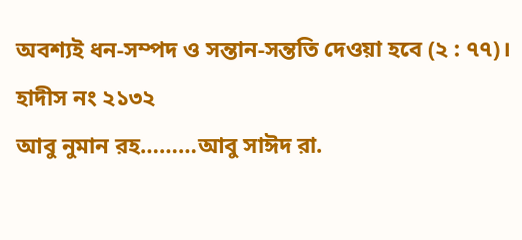অবশ্যই ধন-সম্পদ ও সন্তান-সন্ততি দেওয়া হবে (২ : ৭৭)।
হাদীস নং ২১৩২
আবু নুমান রহ………আবু সাঈদ রা.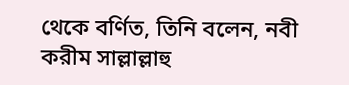থেকে বর্ণিত, তিনি বলেন, নবী করীম সাল্লাল্লাহু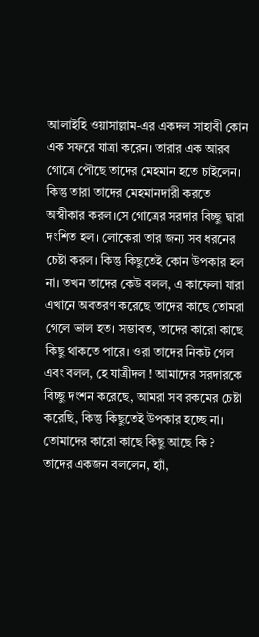আলাইহি ওয়াসাল্লাম-এর একদল সাহাবী কোন এক সফরে যাত্রা করেন। তারার এক আরব গোত্রে পৌছে তাদের মেহমান হতে চাইলেন। কিন্তু তারা তাদের মেহমানদারী করতে অস্বীকার করল।সে গোত্রের সরদার বিচ্ছু দ্বারা দংশিত হল। লোকেরা তার জন্য সব ধরনের চেষ্টা করল। কিন্তু কিছুতেই কোন উপকার হল না। তখন তাদের কেউ বলল, এ কাফেলা যারা এখানে অবতরণ করেছে তাদের কাছে তোমরা গেলে ভাল হত। সম্ভাবত, তাদের কারো কাছে কিছু থাকতে পারে। ওরা তাদের নিকট গেল এবং বলল, হে যাত্রীদল ! আমাদের সরদারকে বিচ্ছু দংশন করেছে, আমরা সব রকমের চেষ্টা করেছি, কিন্তু কিছুতেই উপকার হচ্ছে না। তোমাদের কারো কাছে কিছু আছে কি ? তাদের একজন বললেন, হ্যাঁ,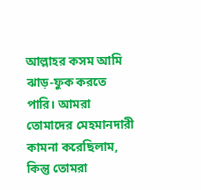আল্লাহর কসম আমি ঝাড়-ফুক করতে পারি। আমরা তোমাদের মেহমানদারী কামনা করেছিলাম, কিন্তু তোমরা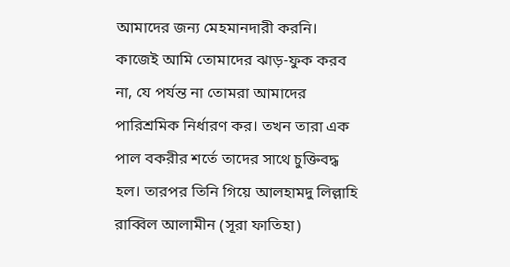আমাদের জন্য মেহমানদারী করনি। কাজেই আমি তোমাদের ঝাড়-ফুক করব না, যে পর্যন্ত না তোমরা আমাদের পারিশ্রমিক নির্ধারণ কর। তখন তারা এক পাল বকরীর শর্তে তাদের সাথে চুক্তিবদ্ধ হল। তারপর তিনি গিয়ে আলহামদু লিল্লাহি রাব্বিল আলামীন (সূরা ফাতিহা)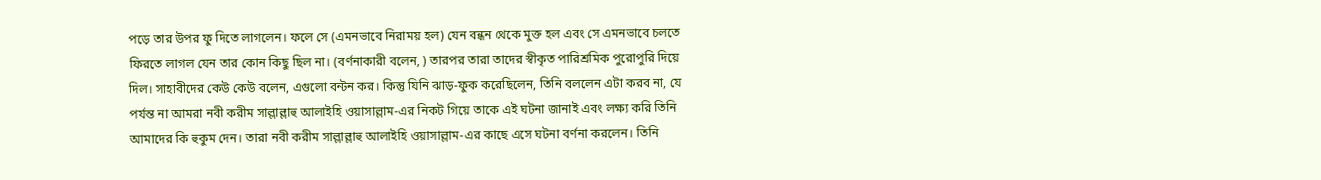পড়ে তার উপর ফু দিতে লাগলেন। ফলে সে (এমনভাবে নিরাময় হল) যেন বন্ধন থেকে মুক্ত হল এবং সে এমনভাবে চলতে ফিরতে লাগল যেন তার কোন কিছু ছিল না। (বর্ণনাকারী বলেন, ) তারপর তারা তাদের স্বীকৃত পারিশ্রমিক পুরোপুরি দিয়ে দিল। সাহাবীদের কেউ কেউ বলেন, এগুলো বন্টন কর। কিন্তু যিনি ঝাড়-ফুক করেছিলেন, তিনি বললেন এটা করব না, যে পর্যন্ত না আমরা নবী করীম সাল্লাল্লাহু আলাইহি ওয়াসাল্লাম-এর নিকট গিয়ে তাকে এই ঘটনা জানাই এবং লক্ষ্য করি তিনি আমাদের কি হুকুম দেন। তারা নবী করীম সাল্লাল্লাহু আলাইহি ওয়াসাল্লাম-এর কাছে এসে ঘটনা বর্ণনা করলেন। তিনি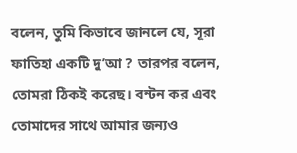বলেন, তুমি কিভাবে জানলে যে, সূরা ফাতিহা একটি দু’আ ? তারপর বলেন, তোমরা ঠিকই করেছ। বন্টন কর এবং তোমাদের সাথে আমার জন্যও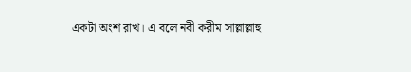একটা অংশ রাখ। এ বলে নবী করীম সাল্লাল্লাহু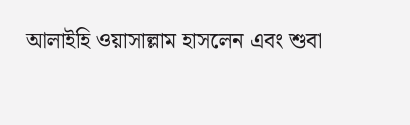আলাইহি ওয়াসাল্লাম হাসলেন এবং শুবা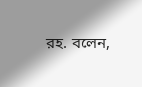রহ. বলেন,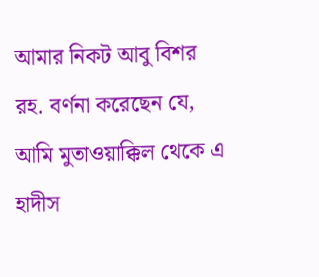আমার নিকট আবু বিশর রহ. বর্ণনা করেছেন যে, আমি মুতাওয়াক্কিল থেকে এ হাদীস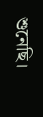শুনেছি।